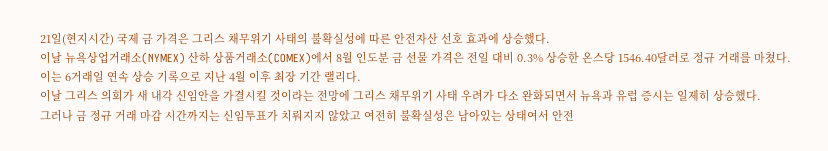21일(현지시간) 국제 금 가격은 그리스 채무위기 사태의 불확실성에 따른 안전자산 선호 효과에 상승했다.
이날 뉴욕상업거래소(NYMEX) 산하 상품거래소(COMEX)에서 8월 인도분 금 선물 가격은 전일 대비 0.3% 상승한 온스당 1546.40달러로 정규 거래를 마쳤다.
이는 6거래일 연속 상승 기록으로 지난 4월 이후 최장 기간 랠리다.
이날 그리스 의회가 새 내각 신임안을 가결시킬 것이라는 전망에 그리스 채무위기 사태 우려가 다소 완화되면서 뉴욕과 유럽 증시는 일제히 상승했다.
그러나 금 정규 거래 마감 시간까지는 신임투표가 치뤄지지 않았고 여전히 불확실성은 남아있는 상태여서 안전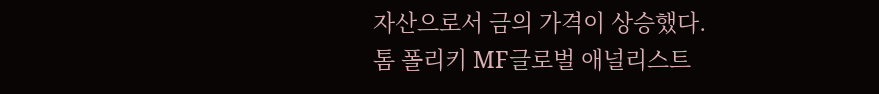자산으로서 금의 가격이 상승했다.
톰 폴리키 MF글로벌 애널리스트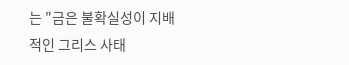는 "금은 불확실성이 지배적인 그리스 사태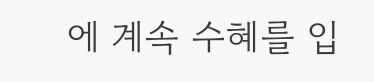에 계속 수혜를 입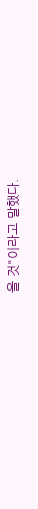을 것"이라고 말했다.